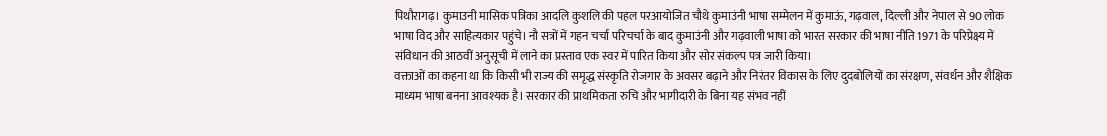पिथौरागढ़। कुमाउनी मासिक पत्रिका आदलि कुशलि की पहल परआयोजित चौथे कुमाउंनी भाषा सम्मेलन में कुमाऊं, गढ़वाल, दिल्ली और नेपाल से 90 लोक भाषा विद और साहित्यकार पहुंचे। नौ सत्रों में गहन चर्चा परिचर्चा के बाद कुमाउंनी और गढ़वाली भाषा को भारत सरकार की भाषा नीति 1971 के परिप्रेक्ष्य में संविधान की आठवीं अनुसूची में लाने का प्रस्ताव एक स्वर में पारित किया और सोर संकल्प पत्र जारी किया।
वक्ताओं का कहना था कि किसी भी राज्य की समृद्ध संस्कृति रोजगार के अवसर बढ़ाने और निरंतर विकास के लिए दुदबोलियों का संरक्षण, संवर्धन और शैक्षिक माध्यम भाषा बनना आवश्यक है। सरकार की प्राथमिकता रुचि और भागीदारी के बिना यह संभव नहीं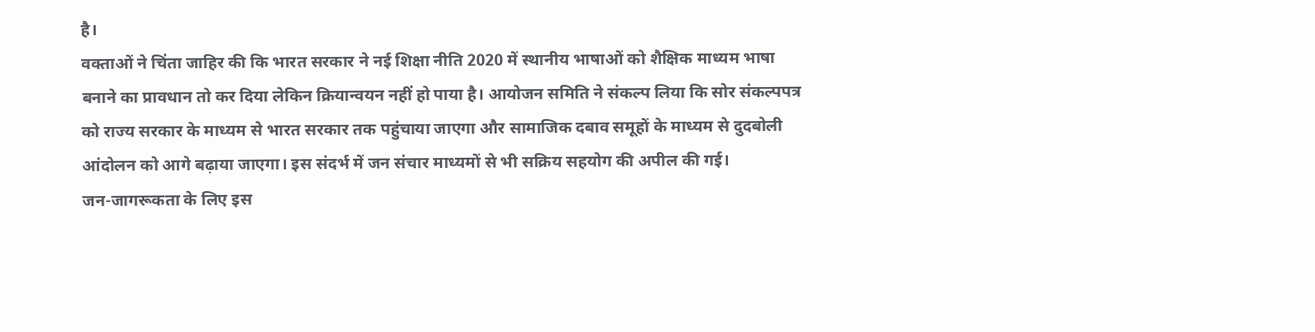है।
वक्ताओं ने चिंता जाहिर की कि भारत सरकार ने नई शिक्षा नीति 2020 में स्थानीय भाषाओं को शैक्षिक माध्यम भाषा बनाने का प्रावधान तो कर दिया लेकिन क्रियान्वयन नहीं हो पाया है। आयोजन समिति ने संकल्प लिया कि सोर संकल्पपत्र को राज्य सरकार के माध्यम से भारत सरकार तक पहुंचाया जाएगा और सामाजिक दबाव समूहों के माध्यम से दुदबोली आंदोलन को आगे बढ़ाया जाएगा। इस संदर्भ में जन संचार माध्यमों से भी सक्रिय सहयोग की अपील की गई।
जन-जागरूकता के लिए इस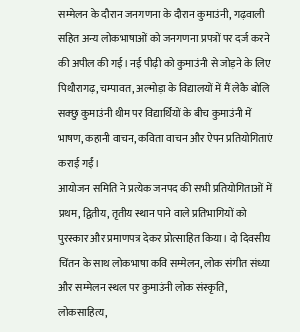सम्मेलन के दौरान जनगणना के दौरान कुमाउंनी, गढ़वाली सहित अन्य लोकभाषाओं को जनगणना प्रपत्रों पर दर्ज करने की अपील की गई। नई पीढ़ी को कुमाउंनी से जोड़ने के लिए पिथौरागढ़, चम्पावत, अल्मोड़ा के विद्यालयों में मैं लेकै बोलि सक्छु कुमाउंनी थीम पर विद्यार्थियों के बीच कुमाउंनी में भाषण, कहानी वाचन, कविता वाचन और ऐपन प्रतियोगिताएं कराई गईं।
आयोजन समिति ने प्रत्येक जनपद की सभी प्रतियोगिताओं में प्रथम, द्वितीय, तृतीय स्थान पाने वाले प्रतिभागियों को पुरस्कार और प्रमाणपत्र देकर प्रोत्साहित किया। दो दिवसीय चिंतन के साथ लोकभाषा कवि सम्मेलन, लोक संगीत संध्या और सम्मेलन स्थल पर कुमाउंनी लोक संस्कृति, लोकसाहित्य,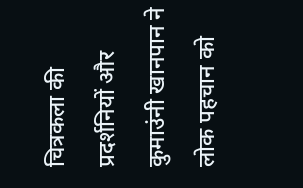चित्रकला की प्रदर्शनियों और कुमाउंनी खानपान ने लोक पहचान को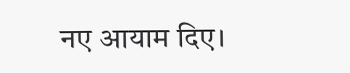नए आयाम दिए।